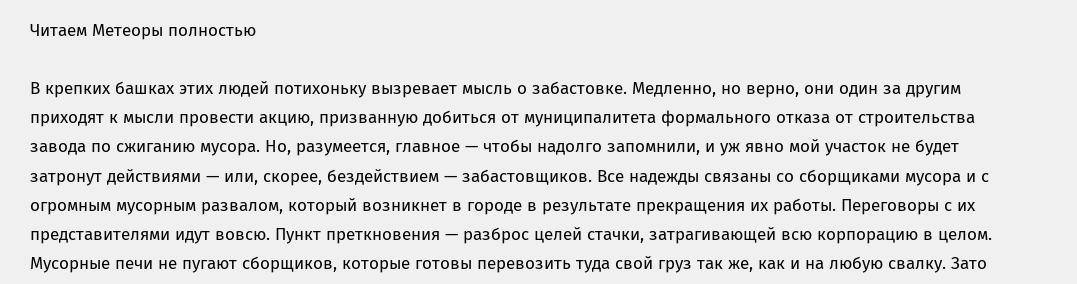Читаем Метеоры полностью

В крепких башках этих людей потихоньку вызревает мысль о забастовке. Медленно, но верно, они один за другим приходят к мысли провести акцию, призванную добиться от муниципалитета формального отказа от строительства завода по сжиганию мусора. Но, разумеется, главное — чтобы надолго запомнили, и уж явно мой участок не будет затронут действиями — или, скорее, бездействием — забастовщиков. Все надежды связаны со сборщиками мусора и с огромным мусорным развалом, который возникнет в городе в результате прекращения их работы. Переговоры с их представителями идут вовсю. Пункт преткновения — разброс целей стачки, затрагивающей всю корпорацию в целом. Мусорные печи не пугают сборщиков, которые готовы перевозить туда свой груз так же, как и на любую свалку. Зато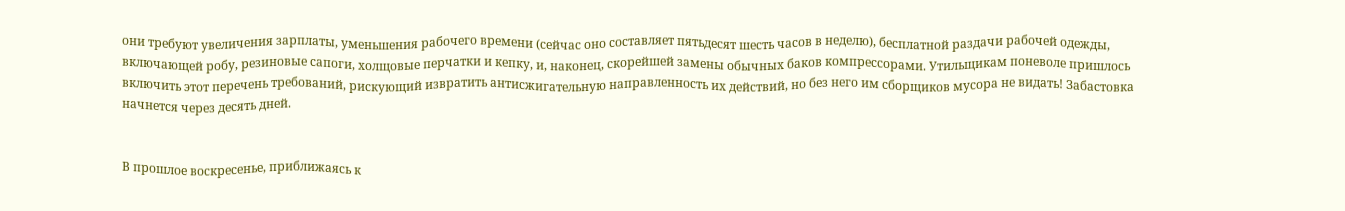они требуют увеличения зарплаты, уменьшения рабочего времени (сейчас оно составляет пятьдесят шесть часов в неделю), бесплатной раздачи рабочей одежды, включающей робу, резиновые сапоги, холщовые перчатки и кепку, и, наконец, скорейшей замены обычных баков компрессорами. Утильщикам поневоле пришлось включить этот перечень требований, рискующий извратить антисжигательную направленность их действий, но без него им сборщиков мусора не видать! Забастовка начнется через десять дней.


В прошлое воскресенье, приближаясь к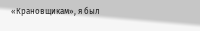«Крановщикам», я был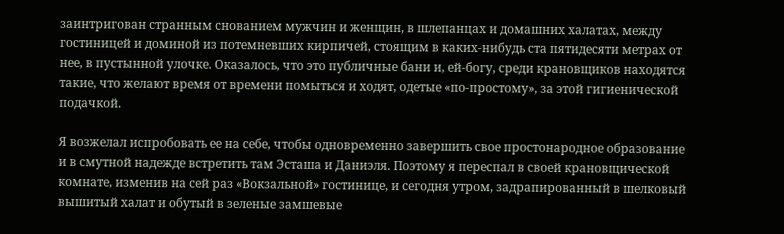заинтригован странным снованием мужчин и женщин, в шлепанцах и домашних халатах, между гостиницей и доминой из потемневших кирпичей, стоящим в каких-нибудь ста пятидесяти метрах от нее, в пустынной улочке. Оказалось, что это публичные бани и, ей-богу, среди крановщиков находятся такие, что желают время от времени помыться и ходят, одетые «по-простому», за этой гигиенической подачкой.

Я возжелал испробовать ее на себе, чтобы одновременно завершить свое простонародное образование и в смутной надежде встретить там Эсташа и Даниэля. Поэтому я переспал в своей крановщической комнате, изменив на сей раз «Вокзальной» гостинице, и сегодня утром, задрапированный в шелковый вышитый халат и обутый в зеленые замшевые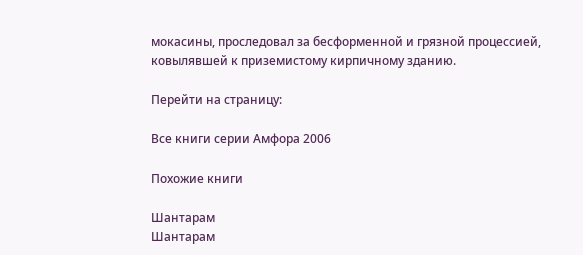мокасины, проследовал за бесформенной и грязной процессией, ковылявшей к приземистому кирпичному зданию.

Перейти на страницу:

Все книги серии Амфора 2006

Похожие книги

Шантарам
Шантарам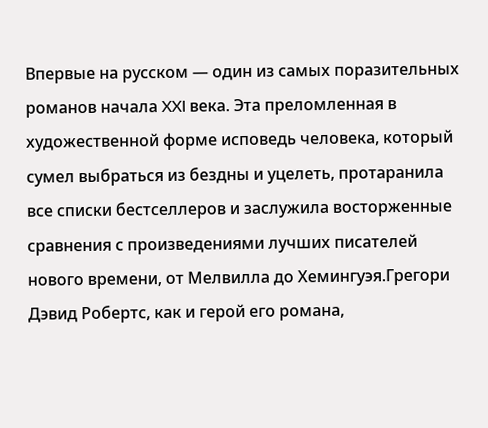Впервые на русском — один из самых поразительных романов начала XXI века. Эта преломленная в художественной форме исповедь человека, который сумел выбраться из бездны и уцелеть, протаранила все списки бестселлеров и заслужила восторженные сравнения с произведениями лучших писателей нового времени, от Мелвилла до Хемингуэя.Грегори Дэвид Робертс, как и герой его романа,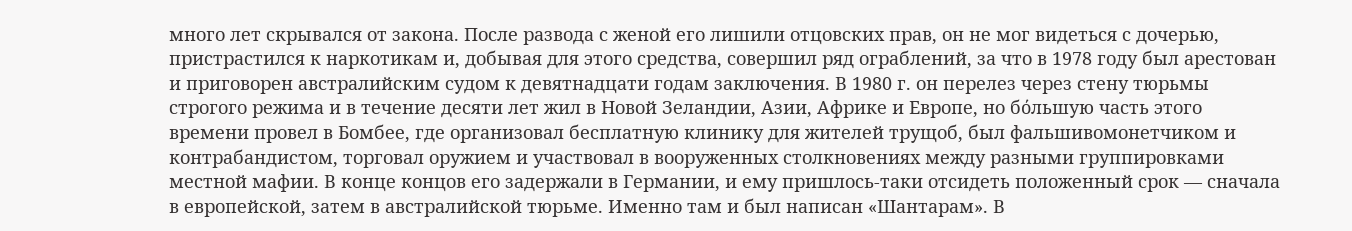много лет скрывался от закона. После развода с женой его лишили отцовских прав, он не мог видеться с дочерью, пристрастился к наркотикам и, добывая для этого средства, совершил ряд ограблений, за что в 1978 году был арестован и приговорен австралийским судом к девятнадцати годам заключения. В 1980 г. он перелез через стену тюрьмы строгого режима и в течение десяти лет жил в Новой Зеландии, Азии, Африке и Европе, но бόльшую часть этого времени провел в Бомбее, где организовал бесплатную клинику для жителей трущоб, был фальшивомонетчиком и контрабандистом, торговал оружием и участвовал в вооруженных столкновениях между разными группировками местной мафии. В конце концов его задержали в Германии, и ему пришлось-таки отсидеть положенный срок — сначала в европейской, затем в австралийской тюрьме. Именно там и был написан «Шантарам». В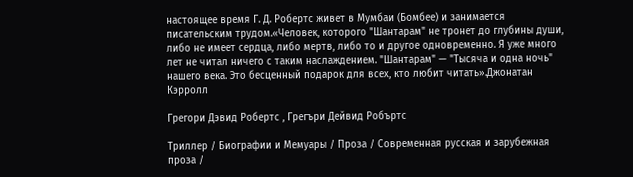настоящее время Г. Д. Робертс живет в Мумбаи (Бомбее) и занимается писательским трудом.«Человек, которого "Шантарам" не тронет до глубины души, либо не имеет сердца, либо мертв, либо то и другое одновременно. Я уже много лет не читал ничего с таким наслаждением. "Шантарам" — "Тысяча и одна ночь" нашего века. Это бесценный подарок для всех, кто любит читать».Джонатан Кэрролл

Грегори Дэвид Робертс , Грегъри Дейвид Робъртс

Триллер / Биографии и Мемуары / Проза / Современная русская и зарубежная проза /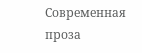Современная проза